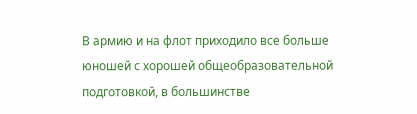В армию и на флот приходило все больше юношей с хорошей общеобразовательной подготовкой, в большинстве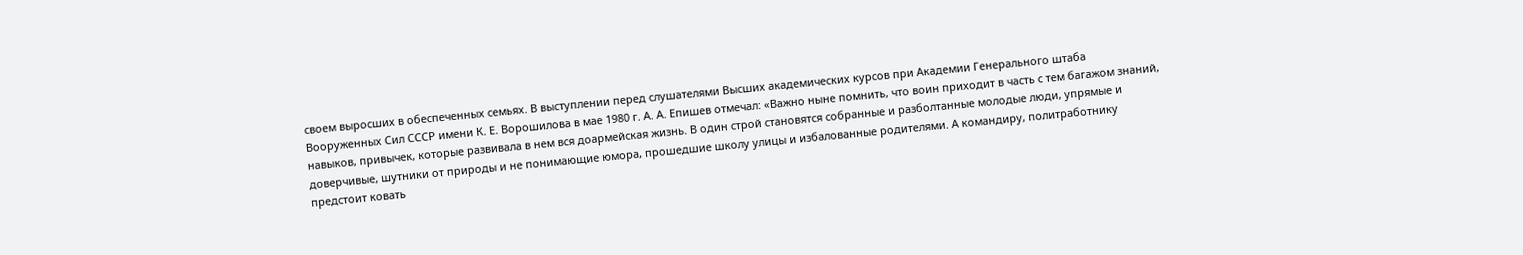своем выросших в обеспеченных семьях. В выступлении перед слушателями Высших академических курсов при Академии Генерального штаба Вооруженных Сил СССР имени К. Е. Ворошилова в мае 1980 г. А. А. Епишев отмечал: «Важно ныне помнить, что воин приходит в часть с тем багажом знаний, навыков, привычек, которые развивала в нем вся доармейская жизнь. В один строй становятся собранные и разболтанные молодые люди, упрямые и доверчивые, шутники от природы и не понимающие юмора, прошедшие школу улицы и избалованные родителями. А командиру, политработнику предстоит ковать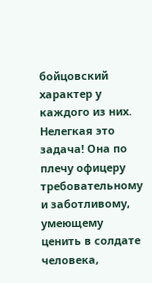бойцовский характер у каждого из них. Нелегкая это задача! Она по плечу офицеру требовательному и заботливому, умеющему ценить в солдате человека,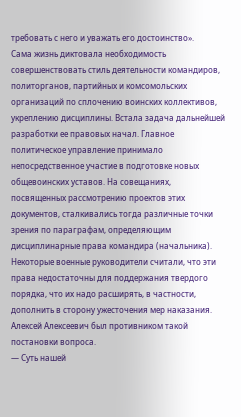требовать с него и уважать его достоинство».
Сама жизнь диктовала необходимость совершенствовать стиль деятельности командиров, политорганов, партийных и комсомольских организаций по сплочению воинских коллективов, укреплению дисциплины. Встала задача дальнейшей разработки ее правовых начал. Главное политическое управление принимало непосредственное участие в подготовке новых общевоинских уставов. На совещаниях, посвященных рассмотрению проектов этих документов, сталкивались тогда различные точки зрения по параграфам, определяющим дисциплинарные права командира (начальника). Некоторые военные руководители считали, что эти права недостаточны для поддержания твердого порядка, что их надо расширять, в частности, дополнить в сторону ужесточения мер наказания. Алексей Алексеевич был противником такой постановки вопроса.
— Суть нашей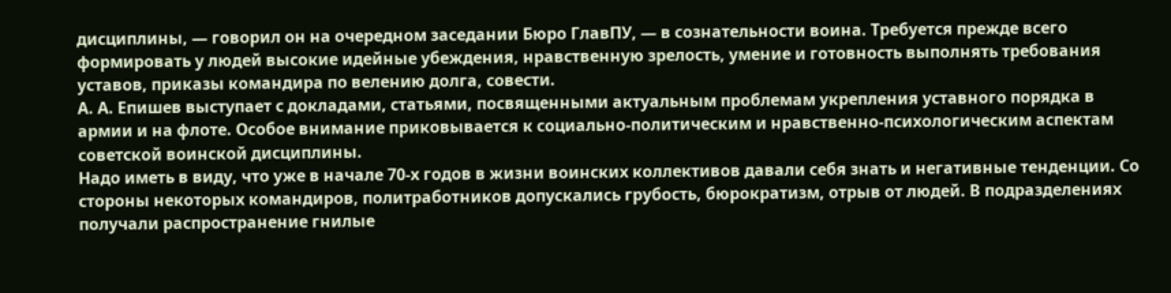дисциплины, — говорил он на очередном заседании Бюро ГлавПУ, — в сознательности воина. Требуется прежде всего формировать у людей высокие идейные убеждения, нравственную зрелость, умение и готовность выполнять требования уставов, приказы командира по велению долга, совести.
А. А. Епишев выступает с докладами, статьями, посвященными актуальным проблемам укрепления уставного порядка в армии и на флоте. Особое внимание приковывается к социально-политическим и нравственно-психологическим аспектам советской воинской дисциплины.
Надо иметь в виду, что уже в начале 70-х годов в жизни воинских коллективов давали себя знать и негативные тенденции. Со стороны некоторых командиров, политработников допускались грубость, бюрократизм, отрыв от людей. В подразделениях получали распространение гнилые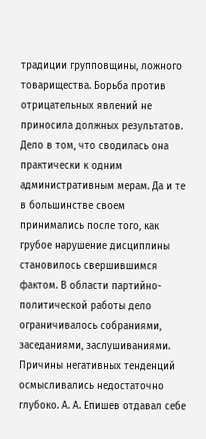традиции групповщины, ложного товарищества. Борьба против отрицательных явлений не приносила должных результатов. Дело в том, что сводилась она практически к одним административным мерам. Да и те в большинстве своем принимались после того, как грубое нарушение дисциплины становилось свершившимся фактом. В области партийно-политической работы дело ограничивалось собраниями, заседаниями, заслушиваниями. Причины негативных тенденций осмысливались недостаточно глубоко. А. А. Епишев отдавал себе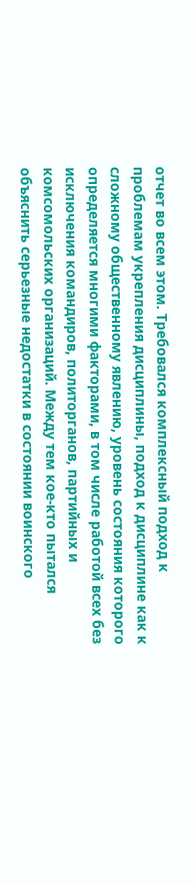отчет во всем этом. Требовался комплексный подход к проблемам укрепления дисциплины, подход к дисциплине как к сложному общественному явлению, уровень состояния которого определяется многими факторами, в том числе работой всех без исключения командиров, политорганов, партийных и комсомольских организаций. Между тем кое-кто пытался объяснить серьезные недостатки в состоянии воинского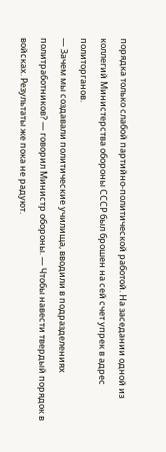порядка только слабой партийно-политической работой. На заседании одной из коллегий Министерства обороны СССР был брошен на сей счет упрек в адрес политорганов.
— Зачем мы создавали политические училища, вводили в подразделениях политработников? — говорил Министр обороны. — Чтобы навести твердый порядок в войсках. Результаты же пока не радуют.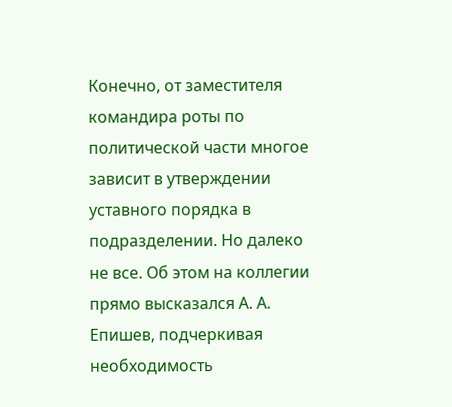Конечно, от заместителя командира роты по политической части многое зависит в утверждении уставного порядка в подразделении. Но далеко не все. Об этом на коллегии прямо высказался А. А. Епишев, подчеркивая необходимость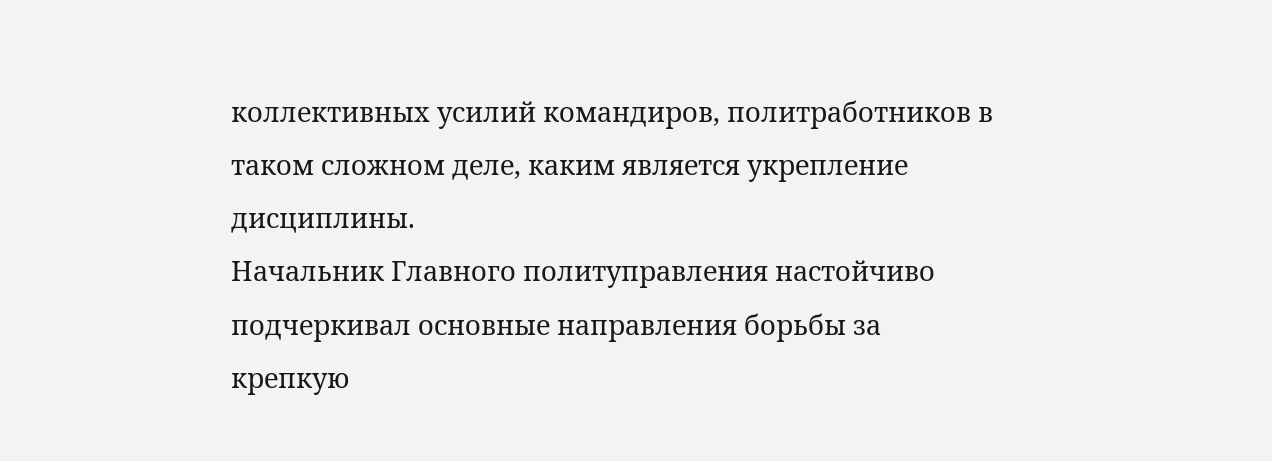коллективных усилий командиров, политработников в таком сложном деле, каким является укрепление дисциплины.
Начальник Главного политуправления настойчиво подчеркивал основные направления борьбы за крепкую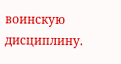воинскую дисциплину.